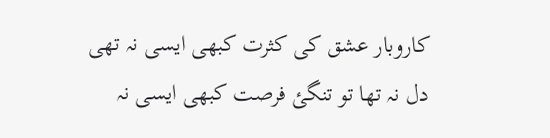کاروبار عشق کی کثرت کبھی ایسی نہ تھی
دل نہ تھا تو تنگئ فرصت کبھی ایسی نہ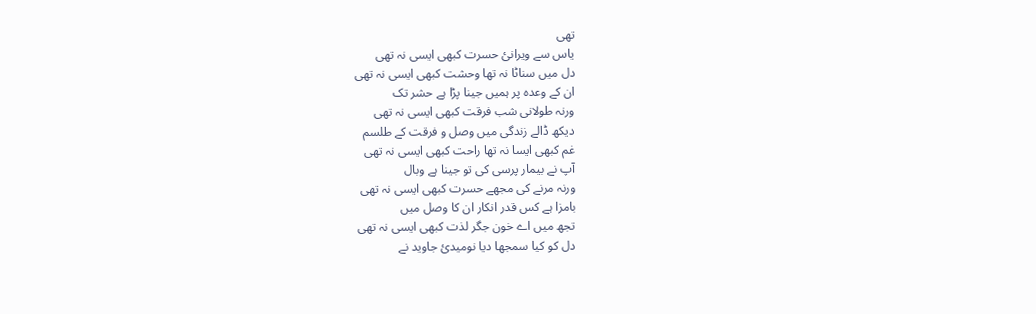تھی
یاس سے ویرانئ حسرت کبھی ایسی نہ تھی
دل میں سناٹا نہ تھا وحشت کبھی ایسی نہ تھی
ان کے وعدہ پر ہمیں جینا پڑا ہے حشر تک
ورنہ طولانی شب فرقت کبھی ایسی نہ تھی
دیکھ ڈالے زندگی میں وصل و فرقت کے طلسم
غم کبھی ایسا نہ تھا راحت کبھی ایسی نہ تھی
آپ نے بیمار پرسی کی تو جینا ہے وبال
ورنہ مرنے کی مجھے حسرت کبھی ایسی نہ تھی
بامزا ہے کس قدر انکار ان کا وصل میں
تجھ میں اے خون جگر لذت کبھی ایسی نہ تھی
دل کو کیا سمجھا دیا نومیدیٔ جاوید نے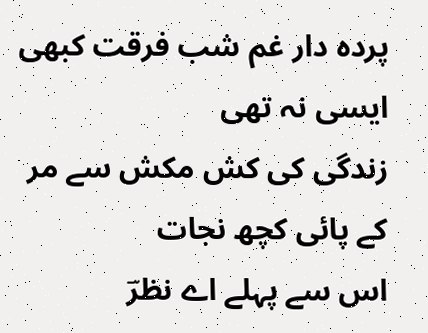پردہ دار غم شب فرقت کبھی ایسی نہ تھی
زندگی کی کش مکش سے مر کے پائی کچھ نجات
اس سے پہلے اے نظرؔ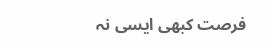فرصت کبھی ایسی نہ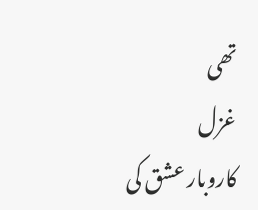تھی
غزل
کاروبار عشق کی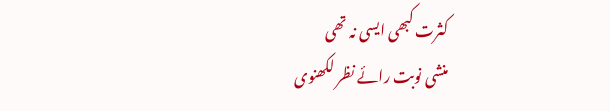کثرت کبھی ایسی نہ تھی
منشی نوبت رائے نظر لکھنوی